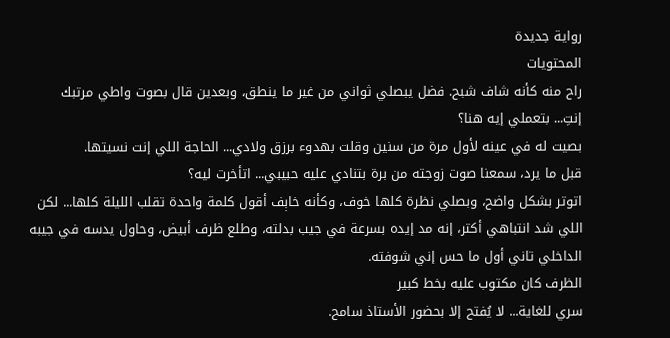رواية جديدة
المحتويات
راح منه كأنه شاف شبح. فضل يبصلي ثواني من غير ما ينطق، وبعدين قال بصوت واطي مرتبك
إنتِ... بتعملي إيه هنا؟
بصيت له في عينه لأول مرة من سنين وقلت بهدوء برزق ولادي... الحاجة اللي إنت نسيتها.
قبل ما يرد، سمعنا صوت زوجته من برة بتنادي عليه حبيبي... اتأخرت ليه؟
اتوتر بشكل واضح، وبصلي نظرة كلها خوف، وكأنه خاېف أقول كلمة واحدة تقلب الليلة كلها... لكن اللي شد انتباهي أكتر، إنه مد إيده بسرعة في جيب بدلته، وطلع ظرف أبيض، وحاول يدسه في جيبه الداخلي تاني أول ما حس إني شوفته.
الظرف كان مكتوب عليه بخط كبير
سري للغاية... لا يُفتح إلا بحضور الأستاذ سامح.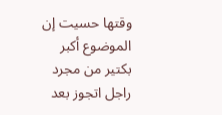وقتها حسيت إن الموضوع أكبر بكتير من مجرد راجل اتجوز بعد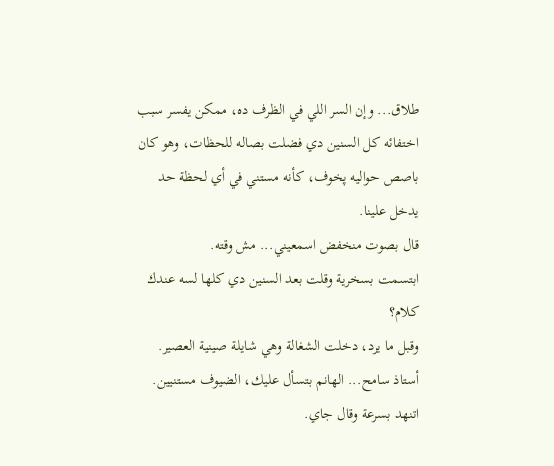طلاق... وإن السر اللي في الظرف ده، ممكن يفسر سبب اختفائه كل السنين دي فضلت بصاله للحظات، وهو كان باصص حواليه پخوف، كأنه مستني في أي لحظة حد يدخل علينا.
قال بصوت منخفض اسمعيني... مش وقته.
ابتسمت بسخرية وقلت بعد السنين دي كلها لسه عندك كلام؟
وقبل ما يرد، دخلت الشغالة وهي شايلة صينية العصير.
أستاذ سامح... الهانم بتسأل عليك، الضيوف مستنيين.
اتنهد بسرعة وقال جاي.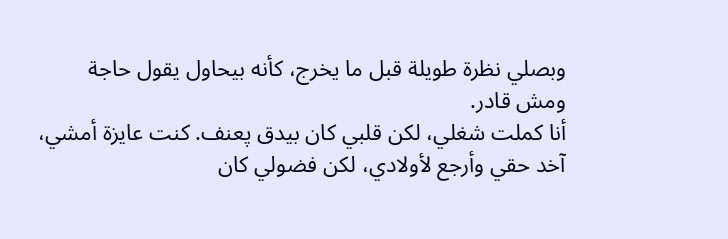وبصلي نظرة طويلة قبل ما يخرج، كأنه بيحاول يقول حاجة ومش قادر.
أنا كملت شغلي، لكن قلبي كان بيدق پعنف. كنت عايزة أمشي، آخد حقي وأرجع لأولادي، لكن فضولي كان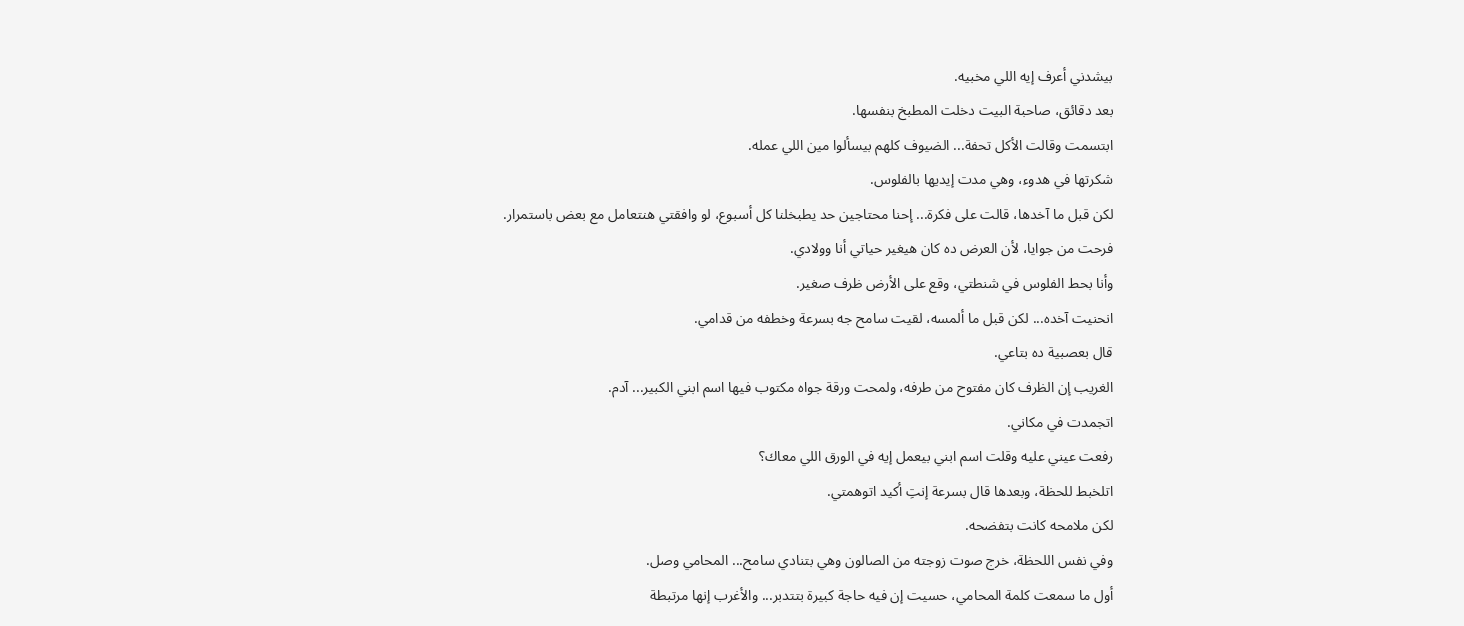بيشدني أعرف إيه اللي مخبيه.
بعد دقائق، صاحبة البيت دخلت المطبخ بنفسها.
ابتسمت وقالت الأكل تحفة... الضيوف كلهم بيسألوا مين اللي عمله.
شكرتها في هدوء، وهي مدت إيديها بالفلوس.
لكن قبل ما آخدها، قالت على فكرة... إحنا محتاجين حد يطبخلنا كل أسبوع، لو وافقتي هنتعامل مع بعض باستمرار.
فرحت من جوايا، لأن العرض ده كان هيغير حياتي أنا وولادي.
وأنا بحط الفلوس في شنطتي، وقع على الأرض ظرف صغير.
انحنيت آخده... لكن قبل ما ألمسه، لقيت سامح جه بسرعة وخطفه من قدامي.
قال بعصبية ده بتاعي.
الغريب إن الظرف كان مفتوح من طرفه، ولمحت ورقة جواه مكتوب فيها اسم ابني الكبير... آدم.
اتجمدت في مكاني.
رفعت عيني عليه وقلت اسم ابني بيعمل إيه في الورق اللي معاك؟
اتلخبط للحظة، وبعدها قال بسرعة إنتِ أكيد اتوهمتي.
لكن ملامحه كانت بتفضحه.
وفي نفس اللحظة، خرج صوت زوجته من الصالون وهي بتنادي سامح... المحامي وصل.
أول ما سمعت كلمة المحامي، حسيت إن فيه حاجة كبيرة بتتدبر... والأغرب إنها مرتبطة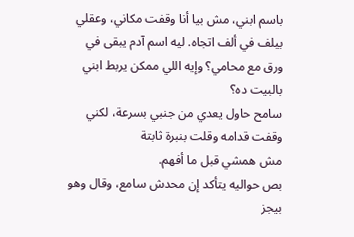باسم ابني، مش بيا أنا وقفت مكاني، وعقلي
بيلف في ألف اتجاه. ليه اسم آدم يبقى في ورق مع محامي؟ وإيه اللي ممكن يربط ابني بالبيت ده؟
سامح حاول يعدي من جنبي بسرعة، لكني وقفت قدامه وقلت بنبرة ثابتة
مش همشي قبل ما أفهم.
بص حواليه يتأكد إن محدش سامع، وقال وهو بيجز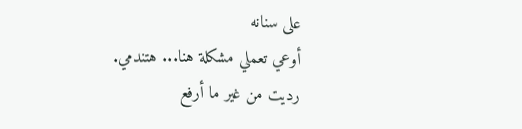على سنانه
أوعي تعملي مشكلة هنا... هتندمي.
رديت من غير ما أرفع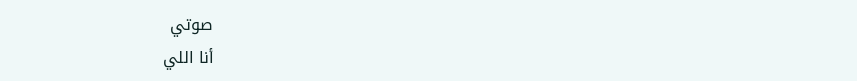صوتي
أنا اللي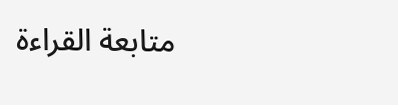متابعة القراءة